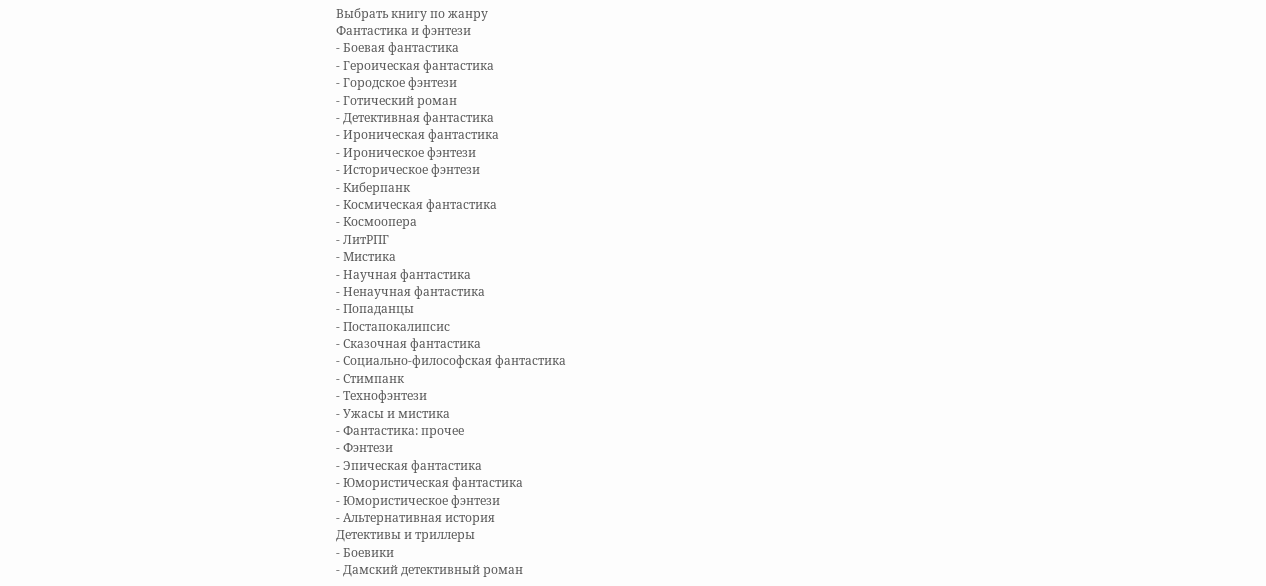Выбрать книгу по жанру
Фантастика и фэнтези
- Боевая фантастика
- Героическая фантастика
- Городское фэнтези
- Готический роман
- Детективная фантастика
- Ироническая фантастика
- Ироническое фэнтези
- Историческое фэнтези
- Киберпанк
- Космическая фантастика
- Космоопера
- ЛитРПГ
- Мистика
- Научная фантастика
- Ненаучная фантастика
- Попаданцы
- Постапокалипсис
- Сказочная фантастика
- Социально-философская фантастика
- Стимпанк
- Технофэнтези
- Ужасы и мистика
- Фантастика: прочее
- Фэнтези
- Эпическая фантастика
- Юмористическая фантастика
- Юмористическое фэнтези
- Альтернативная история
Детективы и триллеры
- Боевики
- Дамский детективный роман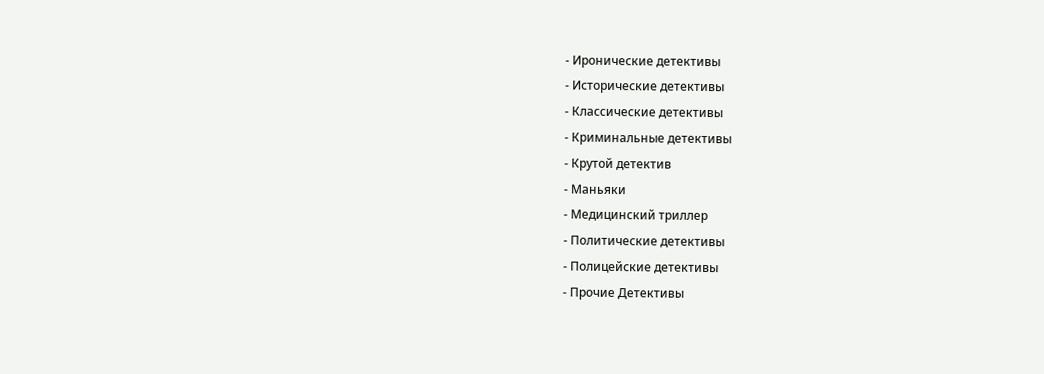- Иронические детективы
- Исторические детективы
- Классические детективы
- Криминальные детективы
- Крутой детектив
- Маньяки
- Медицинский триллер
- Политические детективы
- Полицейские детективы
- Прочие Детективы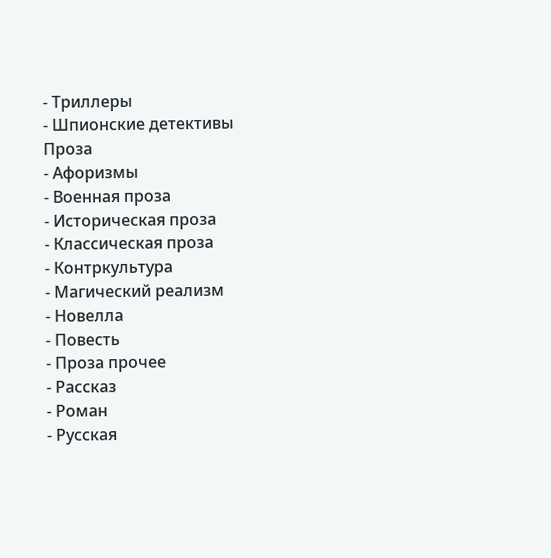- Триллеры
- Шпионские детективы
Проза
- Афоризмы
- Военная проза
- Историческая проза
- Классическая проза
- Контркультура
- Магический реализм
- Новелла
- Повесть
- Проза прочее
- Рассказ
- Роман
- Русская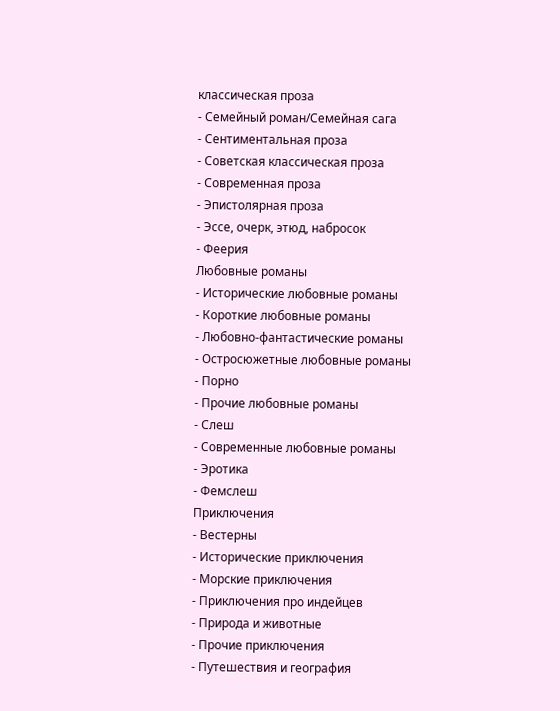классическая проза
- Семейный роман/Семейная сага
- Сентиментальная проза
- Советская классическая проза
- Современная проза
- Эпистолярная проза
- Эссе, очерк, этюд, набросок
- Феерия
Любовные романы
- Исторические любовные романы
- Короткие любовные романы
- Любовно-фантастические романы
- Остросюжетные любовные романы
- Порно
- Прочие любовные романы
- Слеш
- Современные любовные романы
- Эротика
- Фемслеш
Приключения
- Вестерны
- Исторические приключения
- Морские приключения
- Приключения про индейцев
- Природа и животные
- Прочие приключения
- Путешествия и география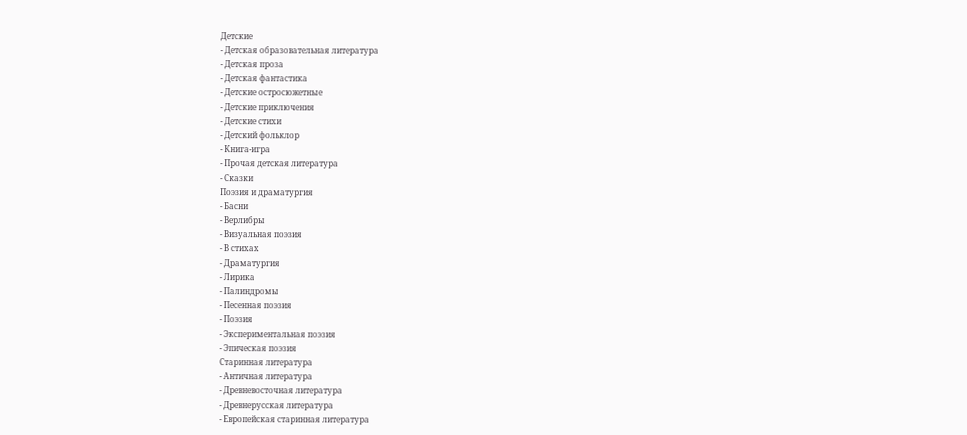Детские
- Детская образовательная литература
- Детская проза
- Детская фантастика
- Детские остросюжетные
- Детские приключения
- Детские стихи
- Детский фольклор
- Книга-игра
- Прочая детская литература
- Сказки
Поэзия и драматургия
- Басни
- Верлибры
- Визуальная поэзия
- В стихах
- Драматургия
- Лирика
- Палиндромы
- Песенная поэзия
- Поэзия
- Экспериментальная поэзия
- Эпическая поэзия
Старинная литература
- Античная литература
- Древневосточная литература
- Древнерусская литература
- Европейская старинная литература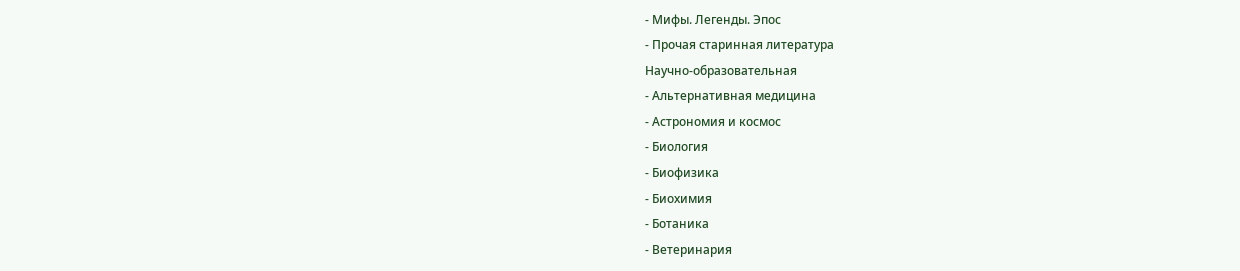- Мифы. Легенды. Эпос
- Прочая старинная литература
Научно-образовательная
- Альтернативная медицина
- Астрономия и космос
- Биология
- Биофизика
- Биохимия
- Ботаника
- Ветеринария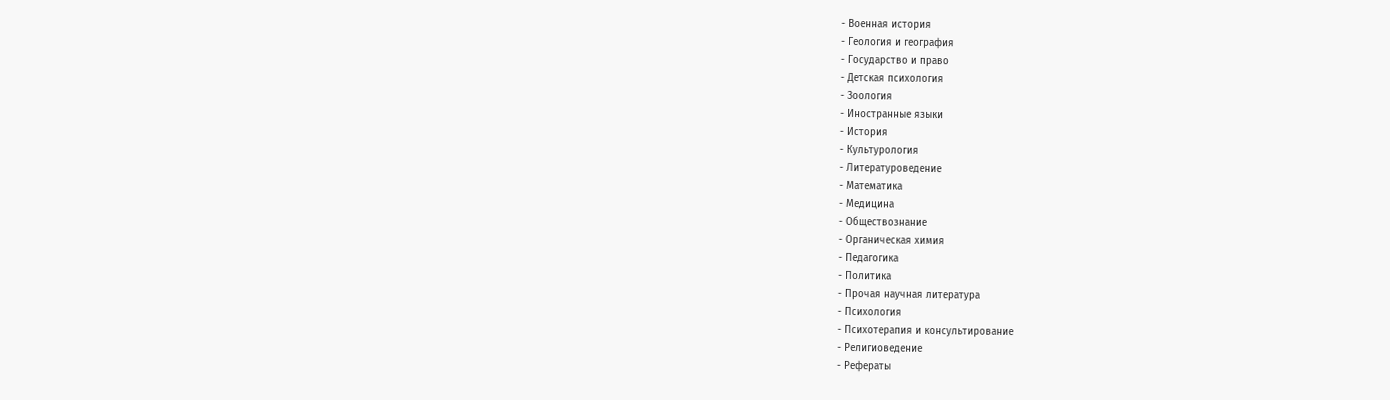- Военная история
- Геология и география
- Государство и право
- Детская психология
- Зоология
- Иностранные языки
- История
- Культурология
- Литературоведение
- Математика
- Медицина
- Обществознание
- Органическая химия
- Педагогика
- Политика
- Прочая научная литература
- Психология
- Психотерапия и консультирование
- Религиоведение
- Рефераты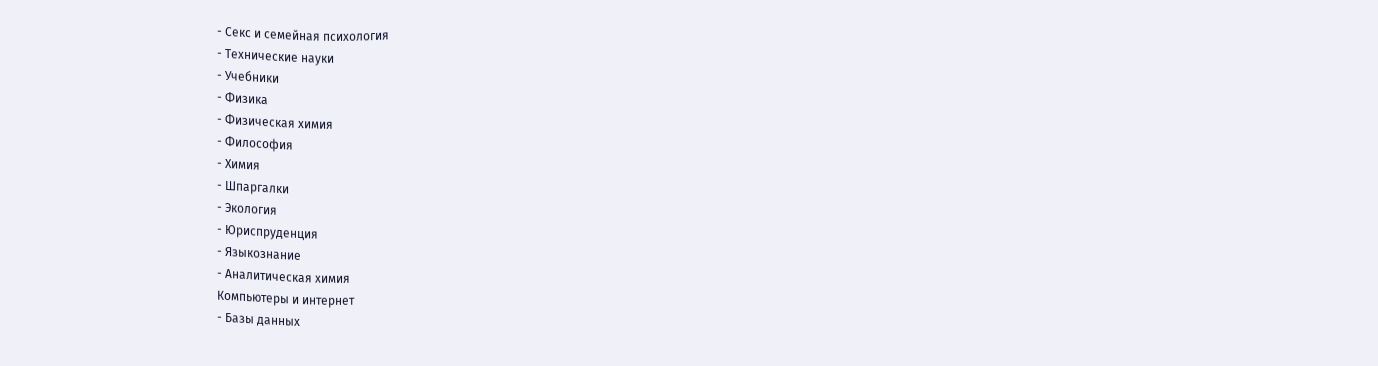- Секс и семейная психология
- Технические науки
- Учебники
- Физика
- Физическая химия
- Философия
- Химия
- Шпаргалки
- Экология
- Юриспруденция
- Языкознание
- Аналитическая химия
Компьютеры и интернет
- Базы данных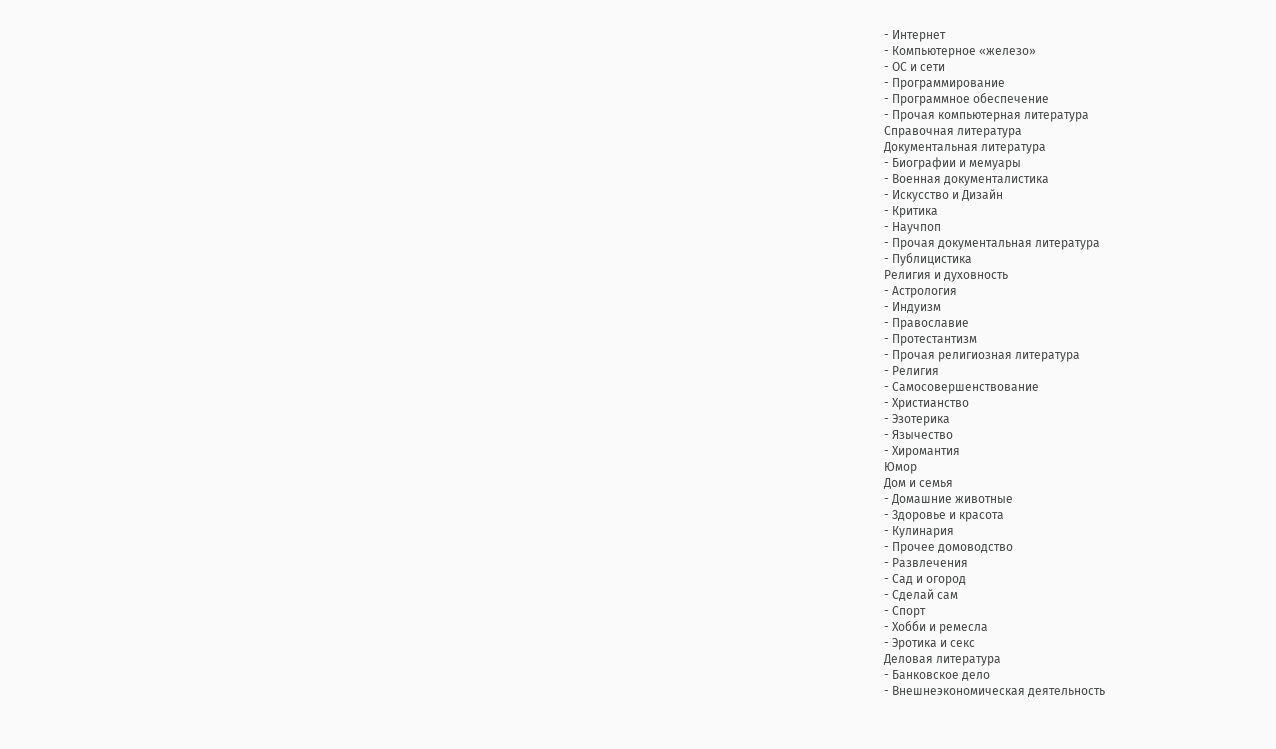- Интернет
- Компьютерное «железо»
- ОС и сети
- Программирование
- Программное обеспечение
- Прочая компьютерная литература
Справочная литература
Документальная литература
- Биографии и мемуары
- Военная документалистика
- Искусство и Дизайн
- Критика
- Научпоп
- Прочая документальная литература
- Публицистика
Религия и духовность
- Астрология
- Индуизм
- Православие
- Протестантизм
- Прочая религиозная литература
- Религия
- Самосовершенствование
- Христианство
- Эзотерика
- Язычество
- Хиромантия
Юмор
Дом и семья
- Домашние животные
- Здоровье и красота
- Кулинария
- Прочее домоводство
- Развлечения
- Сад и огород
- Сделай сам
- Спорт
- Хобби и ремесла
- Эротика и секс
Деловая литература
- Банковское дело
- Внешнеэкономическая деятельность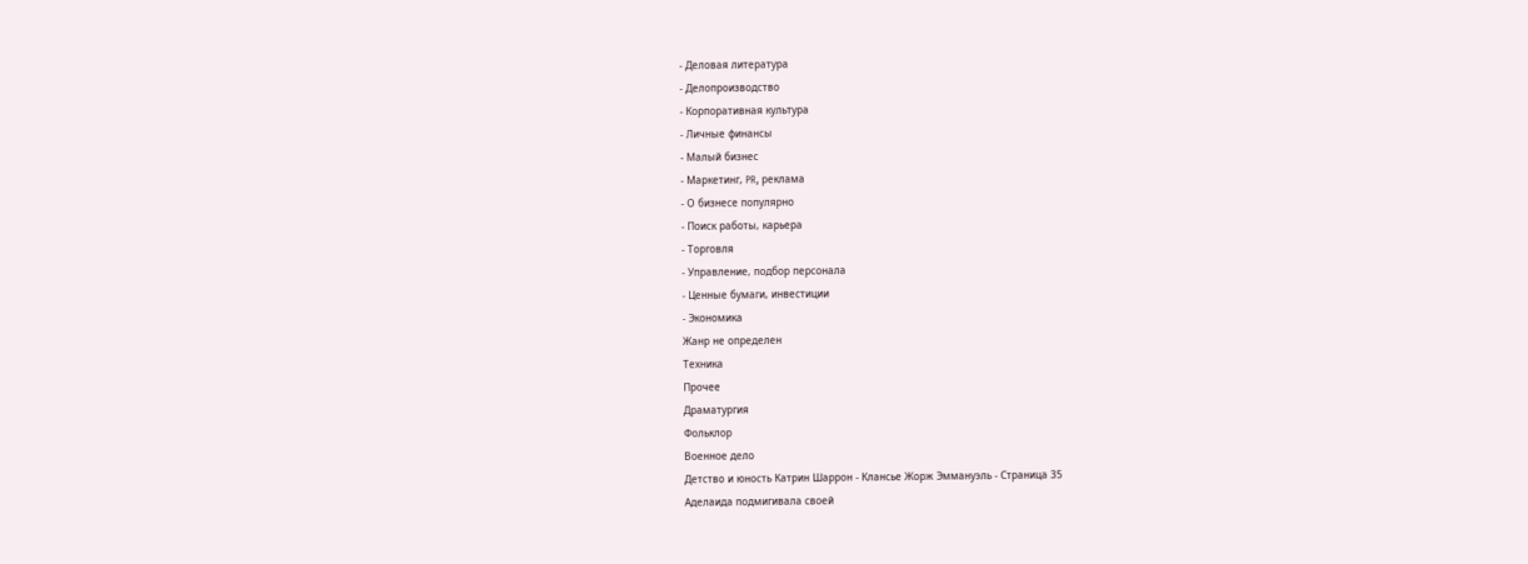- Деловая литература
- Делопроизводство
- Корпоративная культура
- Личные финансы
- Малый бизнес
- Маркетинг, PR, реклама
- О бизнесе популярно
- Поиск работы, карьера
- Торговля
- Управление, подбор персонала
- Ценные бумаги, инвестиции
- Экономика
Жанр не определен
Техника
Прочее
Драматургия
Фольклор
Военное дело
Детство и юность Катрин Шаррон - Клансье Жорж Эммануэль - Страница 35
Аделаида подмигивала своей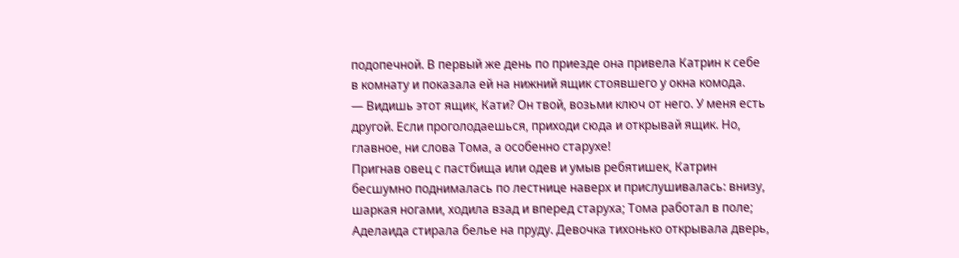подопечной. В первый же день по приезде она привела Катрин к себе в комнату и показала ей на нижний ящик стоявшего у окна комода.
— Видишь этот ящик, Кати? Он твой, возьми ключ от него. У меня есть другой. Если проголодаешься, приходи сюда и открывай ящик. Но, главное, ни слова Тома, а особенно старухе!
Пригнав овец с пастбища или одев и умыв ребятишек, Катрин бесшумно поднималась по лестнице наверх и прислушивалась: внизу, шаркая ногами, ходила взад и вперед старуха; Тома работал в поле; Аделаида стирала белье на пруду. Девочка тихонько открывала дверь,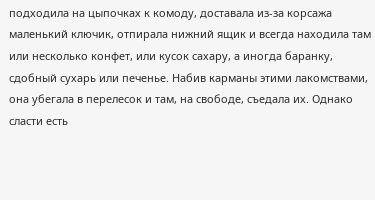подходила на цыпочках к комоду, доставала из-за корсажа маленький ключик, отпирала нижний ящик и всегда находила там или несколько конфет, или кусок сахару, а иногда баранку, сдобный сухарь или печенье. Набив карманы этими лакомствами, она убегала в перелесок и там, на свободе, съедала их. Однако сласти есть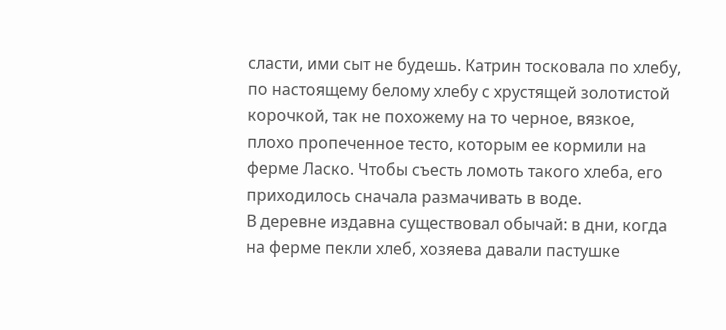сласти, ими сыт не будешь. Катрин тосковала по хлебу, по настоящему белому хлебу с хрустящей золотистой корочкой, так не похожему на то черное, вязкое, плохо пропеченное тесто, которым ее кормили на ферме Ласко. Чтобы съесть ломоть такого хлеба, его приходилось сначала размачивать в воде.
В деревне издавна существовал обычай: в дни, когда на ферме пекли хлеб, хозяева давали пастушке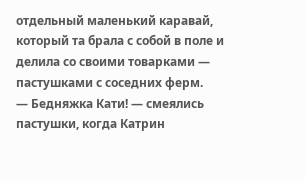отдельный маленький каравай, который та брала с собой в поле и делила со своими товарками — пастушками с соседних ферм.
— Бедняжка Кати! — смеялись пастушки, когда Катрин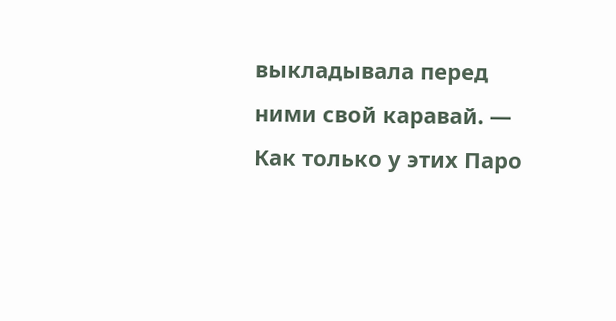выкладывала перед ними свой каравай. — Как только у этих Паро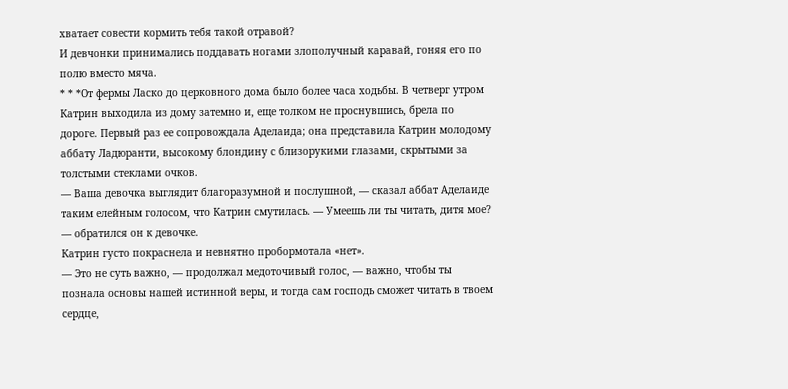хватает совести кормить тебя такой отравой?
И девчонки принимались поддавать ногами злополучный каравай, гоняя его по полю вместо мяча.
* * *От фермы Ласко до церковного дома было более часа ходьбы. В четверг утром Катрин выходила из дому затемно и, еще толком не проснувшись, брела по дороге. Первый раз ее сопровождала Аделаида; она представила Катрин молодому аббату Ладюранти, высокому блондину с близорукими глазами, скрытыми за толстыми стеклами очков.
— Ваша девочка выглядит благоразумной и послушной, — сказал аббат Аделаиде таким елейным голосом, что Катрин смутилась. — Умеешь ли ты читать, дитя мое? — обратился он к девочке.
Катрин густо покраснела и невнятно пробормотала «нет».
— Это не суть важно, — продолжал медоточивый голос, — важно, чтобы ты познала основы нашей истинной веры, и тогда сам господь сможет читать в твоем сердце,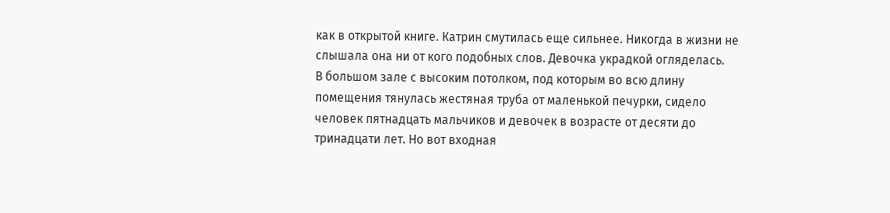как в открытой книге. Катрин смутилась еще сильнее. Никогда в жизни не слышала она ни от кого подобных слов. Девочка украдкой огляделась.
В большом зале с высоким потолком, под которым во всю длину помещения тянулась жестяная труба от маленькой печурки, сидело человек пятнадцать мальчиков и девочек в возрасте от десяти до тринадцати лет. Но вот входная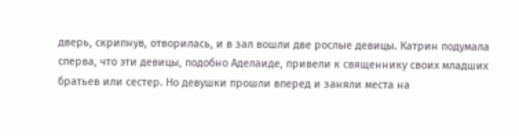дверь, скрипнув, отворилась, и в зал вошли две рослые девицы. Катрин подумала сперва, что эти девицы, подобно Аделаиде, привели к священнику своих младших братьев или сестер. Но девушки прошли вперед и заняли места на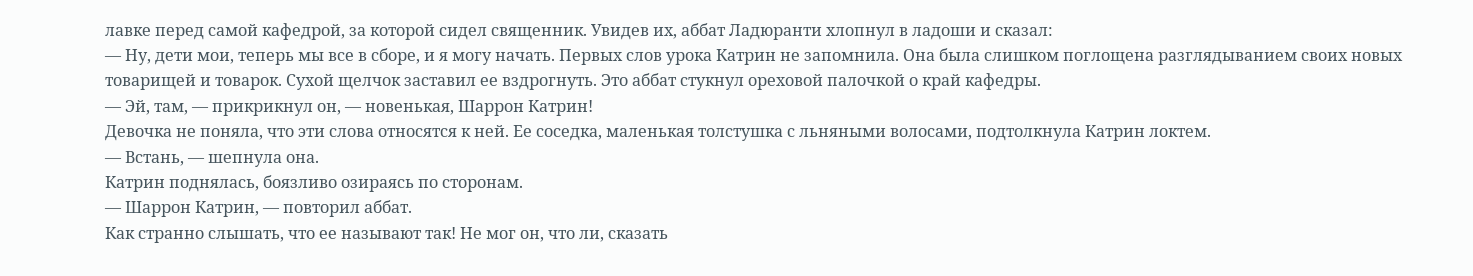лавке перед самой кафедрой, за которой сидел священник. Увидев их, аббат Ладюранти хлопнул в ладоши и сказал:
— Ну, дети мои, теперь мы все в сборе, и я могу начать. Первых слов урока Катрин не запомнила. Она была слишком поглощена разглядыванием своих новых товарищей и товарок. Сухой щелчок заставил ее вздрогнуть. Это аббат стукнул ореховой палочкой о край кафедры.
— Эй, там, — прикрикнул он, — новенькая, Шаррон Катрин!
Девочка не поняла, что эти слова относятся к ней. Ее соседка, маленькая толстушка с льняными волосами, подтолкнула Катрин локтем.
— Встань, — шепнула она.
Катрин поднялась, боязливо озираясь по сторонам.
— Шаррон Катрин, — повторил аббат.
Как странно слышать, что ее называют так! Не мог он, что ли, сказать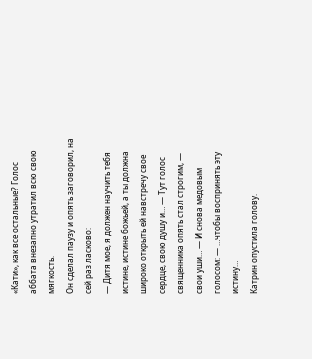«Кати», как все остальные? Голос аббата внезапно утратил всю свою мягкость.
Он сделал паузу и опять заговорил, на сей раз ласково:
— Дитя мое, я должен научить тебя истине, истине божьей, а ты должна широко открыть ей навстречу свое сердце, свою душу и… — Тут голос священника опять стал строгим, — свои уши… — И снова медовым голосом: — …чтобы воспринять эту истину…
Катрин опустила голову.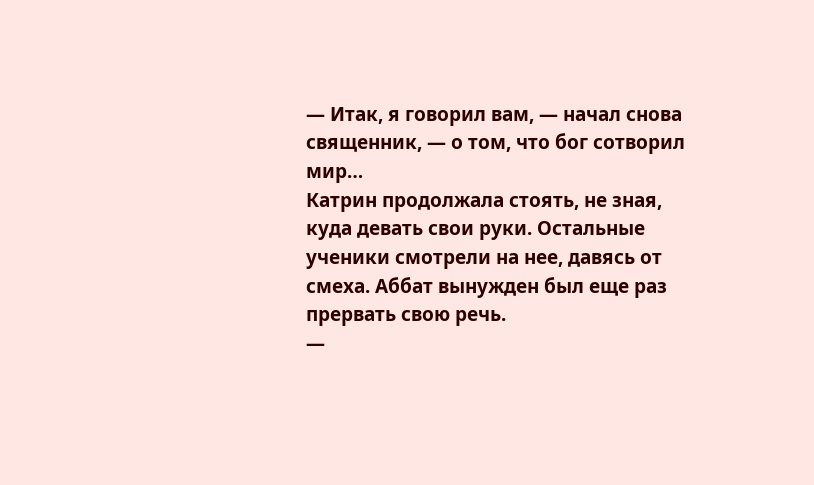— Итак, я говорил вам, — начал снова священник, — о том, что бог сотворил мир…
Катрин продолжала стоять, не зная, куда девать свои руки. Остальные ученики смотрели на нее, давясь от смеха. Аббат вынужден был еще раз прервать свою речь.
—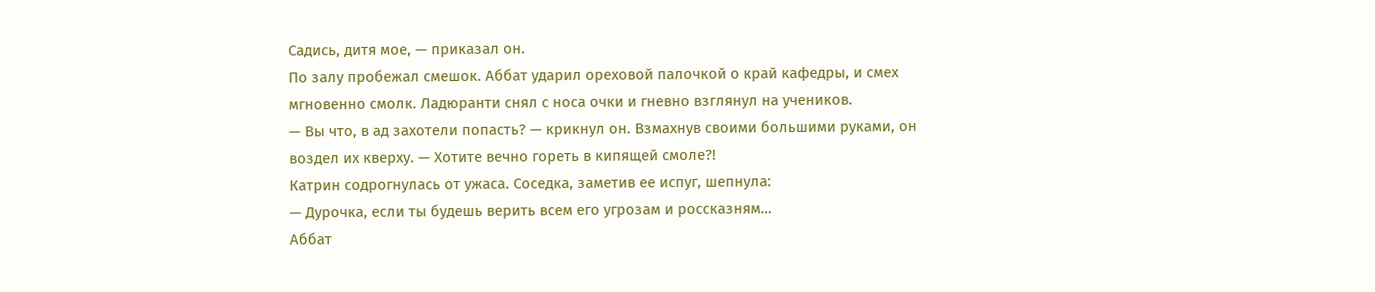Садись, дитя мое, — приказал он.
По залу пробежал смешок. Аббат ударил ореховой палочкой о край кафедры, и смех мгновенно смолк. Ладюранти снял с носа очки и гневно взглянул на учеников.
— Вы что, в ад захотели попасть? — крикнул он. Взмахнув своими большими руками, он воздел их кверху. — Хотите вечно гореть в кипящей смоле?!
Катрин содрогнулась от ужаса. Соседка, заметив ее испуг, шепнула:
— Дурочка, если ты будешь верить всем его угрозам и россказням…
Аббат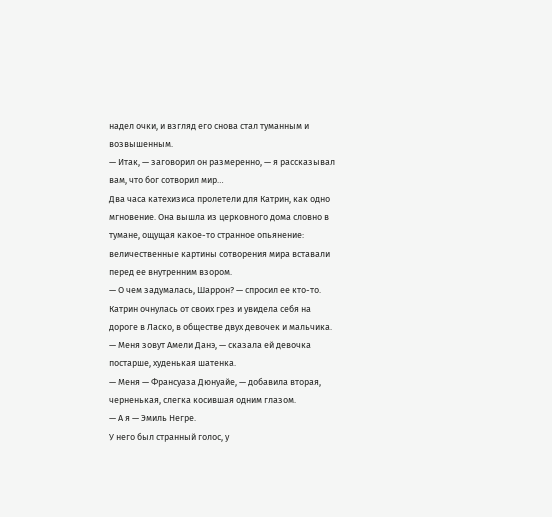надел очки, и взгляд его снова стал туманным и возвышенным.
— Итак, — заговорил он размеренно, — я рассказывал вам, что бог сотворил мир…
Два часа катехизиса пролетели для Катрин, как одно мгновение. Она вышла из церковного дома словно в тумане, ощущая какое-то странное опьянение: величественные картины сотворения мира вставали перед ее внутренним взором.
— О чем задумалась, Шаррон? — спросил ее кто-то. Катрин очнулась от своих грез и увидела себя на дороге в Ласко, в обществе двух девочек и мальчика.
— Меня зовут Амели Данэ, — сказала ей девочка постарше, худенькая шатенка.
— Меня — Франсуаза Дюнуайе, — добавила вторая, черненькая, слегка косившая одним глазом.
— А я — Эмиль Негре.
У него был странный голос, у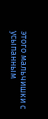этого мальчишки с усыпанным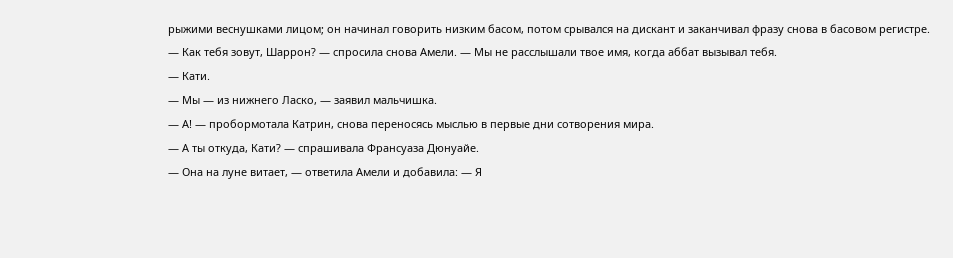рыжими веснушками лицом; он начинал говорить низким басом, потом срывался на дискант и заканчивал фразу снова в басовом регистре.
— Как тебя зовут, Шаррон? — спросила снова Амели. — Мы не расслышали твое имя, когда аббат вызывал тебя.
— Кати.
— Мы — из нижнего Ласко, — заявил мальчишка.
— А! — пробормотала Катрин, снова переносясь мыслью в первые дни сотворения мира.
— А ты откуда, Кати? — спрашивала Франсуаза Дюнуайе.
— Она на луне витает, — ответила Амели и добавила: — Я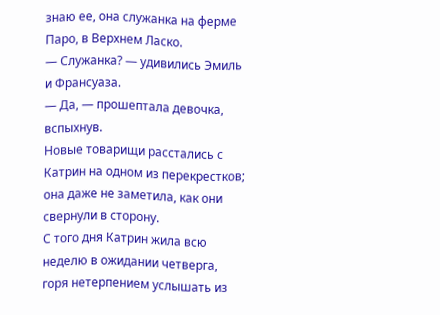знаю ее, она служанка на ферме Паро, в Верхнем Ласко.
— Служанка? — удивились Эмиль и Франсуаза.
— Да, — прошептала девочка, вспыхнув.
Новые товарищи расстались с Катрин на одном из перекрестков; она даже не заметила, как они свернули в сторону.
С того дня Катрин жила всю неделю в ожидании четверга, горя нетерпением услышать из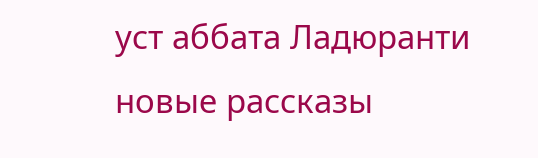уст аббата Ладюранти новые рассказы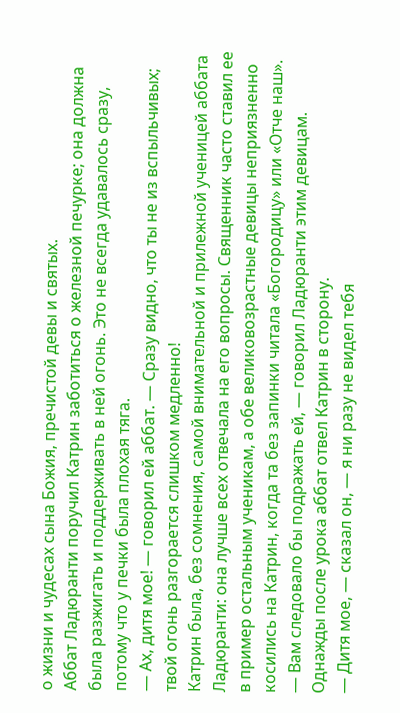о жизни и чудесах сына Божия, пречистой девы и святых.
Аббат Ладюранти поручил Катрин заботиться о железной печурке; она должна была разжигать и поддерживать в ней огонь. Это не всегда удавалось сразу, потому что у печки была плохая тяга.
— Ах, дитя мое! — говорил ей аббат. — Сразу видно, что ты не из вспыльчивых; твой огонь разгорается слишком медленно!
Катрин была, без сомнения, самой внимательной и прилежной ученицей аббата Ладюранти: она лучше всех отвечала на его вопросы. Священник часто ставил ее в пример остальным ученикам, а обе великовозрастные девицы неприязненно косились на Катрин, когда та без запинки читала «Богородицу» или «Отче наш».
— Вам следовало бы подражать ей, — говорил Ладюранти этим девицам.
Однажды после урока аббат отвел Катрин в сторону.
— Дитя мое, — сказал он, — я ни разу не видел тебя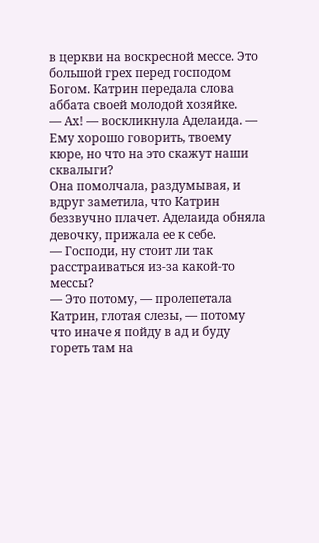в церкви на воскресной мессе. Это большой грех перед господом Богом. Катрин передала слова аббата своей молодой хозяйке.
— Ах! — воскликнула Аделаида. — Ему хорошо говорить, твоему кюре, но что на это скажут наши сквалыги?
Она помолчала, раздумывая, и вдруг заметила, что Катрин беззвучно плачет. Аделаида обняла девочку, прижала ее к себе.
— Господи, ну стоит ли так расстраиваться из-за какой-то мессы?
— Это потому, — пролепетала Катрин, глотая слезы, — потому что иначе я пойду в ад и буду гореть там на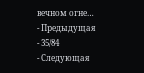вечном огне…
- Предыдущая
- 35/84
- Следующая